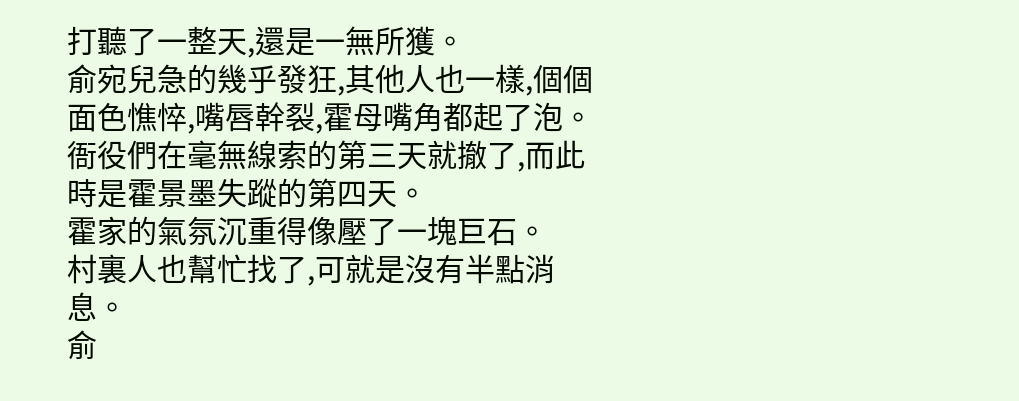打聽了一整天,還是一無所獲。
俞宛兒急的幾乎發狂,其他人也一樣,個個面色憔悴,嘴唇幹裂,霍母嘴角都起了泡。
衙役們在毫無線索的第三天就撤了,而此時是霍景墨失蹤的第四天。
霍家的氣氛沉重得像壓了一塊巨石。
村裏人也幫忙找了,可就是沒有半點消息。
俞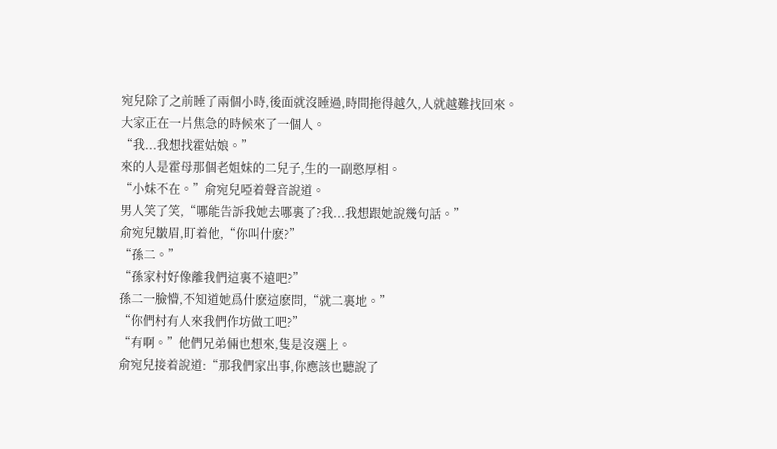宛兒除了之前睡了兩個小時,後面就沒睡過,時間拖得越久,人就越難找回來。
大家正在一片焦急的時候來了一個人。
“我...我想找霍姑娘。”
來的人是霍母那個老姐妹的二兒子,生的一副憨厚相。
“小妹不在。”俞宛兒啞着聲音說道。
男人笑了笑,“哪能告訴我她去哪裏了?我...我想跟她說幾句話。”
俞宛兒皺眉,盯着他,“你叫什麽?”
“孫二。”
“孫家村好像離我們這裏不遠吧?”
孫二一臉懵,不知道她爲什麽這麽問,“就二裏地。”
“你們村有人來我們作坊做工吧?”
“有啊。”他們兄弟倆也想來,隻是沒選上。
俞宛兒接着說道:“那我們家出事,你應該也聽說了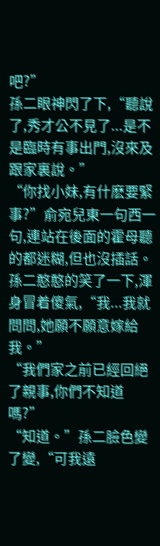吧?”
孫二眼神閃了下,“聽說了,秀才公不見了...是不是臨時有事出門,沒來及跟家裏說。”
“你找小妹,有什麽要緊事?”俞宛兒東一句西一句,連站在後面的霍母聽的都迷糊,但也沒插話。
孫二憨憨的笑了一下,渾身冒着傻氣,“我...我就問問,她願不願意嫁給我。”
“我們家之前已經回絕了親事,你們不知道嗎?”
“知道。”孫二臉色變了變,“可我遠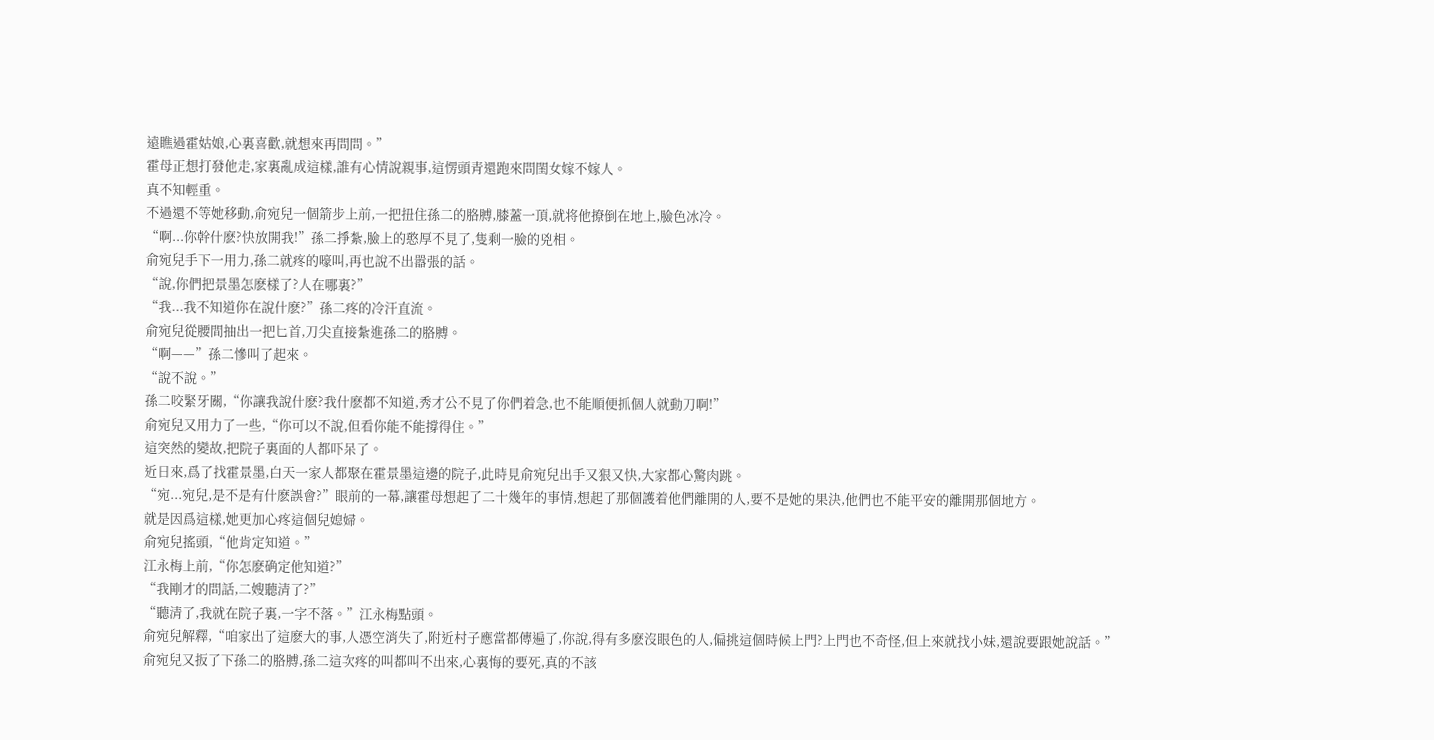遠瞧過霍姑娘,心裏喜歡,就想來再問問。”
霍母正想打發他走,家裏亂成這樣,誰有心情說親事,這愣頭青還跑來問閨女嫁不嫁人。
真不知輕重。
不過還不等她移動,俞宛兒一個箭步上前,一把扭住孫二的胳膊,膝蓋一頂,就将他撩倒在地上,臉色冰冷。
“啊...你幹什麽?快放開我!”孫二掙紮,臉上的憨厚不見了,隻剩一臉的兇相。
俞宛兒手下一用力,孫二就疼的嚎叫,再也說不出嚣張的話。
“說,你們把景墨怎麽樣了?人在哪裏?”
“我...我不知道你在說什麽?”孫二疼的冷汗直流。
俞宛兒從腰間抽出一把匕首,刀尖直接紮進孫二的胳膊。
“啊——”孫二慘叫了起來。
“說不說。”
孫二咬緊牙關,“你讓我說什麽?我什麽都不知道,秀才公不見了你們着急,也不能順便抓個人就動刀啊!”
俞宛兒又用力了一些,“你可以不說,但看你能不能撐得住。”
這突然的變故,把院子裏面的人都吓呆了。
近日來,爲了找霍景墨,白天一家人都聚在霍景墨這邊的院子,此時見俞宛兒出手又狠又快,大家都心驚肉跳。
“宛...宛兒,是不是有什麽誤會?”眼前的一幕,讓霍母想起了二十幾年的事情,想起了那個護着他們離開的人,要不是她的果決,他們也不能平安的離開那個地方。
就是因爲這樣,她更加心疼這個兒媳婦。
俞宛兒搖頭,“他肯定知道。”
江永梅上前,“你怎麽确定他知道?”
“我剛才的問話,二嫂聽清了?”
“聽清了,我就在院子裏,一字不落。”江永梅點頭。
俞宛兒解釋,“咱家出了這麽大的事,人憑空消失了,附近村子應當都傳遍了,你說,得有多麽沒眼色的人,偏挑這個時候上門?上門也不奇怪,但上來就找小妹,還說要跟她說話。”
俞宛兒又扳了下孫二的胳膊,孫二這次疼的叫都叫不出來,心裏悔的要死,真的不該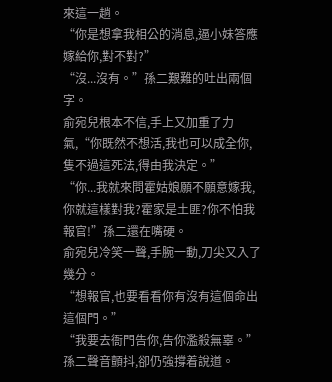來這一趟。
“你是想拿我相公的消息,逼小妹答應嫁給你,對不對?”
“沒...沒有。”孫二艱難的吐出兩個字。
俞宛兒根本不信,手上又加重了力氣,“你既然不想活,我也可以成全你,隻不過這死法,得由我決定。”
“你...我就來問霍姑娘願不願意嫁我,你就這樣對我?霍家是土匪?你不怕我報官!”孫二還在嘴硬。
俞宛兒冷笑一聲,手腕一動,刀尖又入了幾分。
“想報官,也要看看你有沒有這個命出這個門。”
“我要去衙門告你,告你濫殺無辜。”孫二聲音顫抖,卻仍強撐着說道。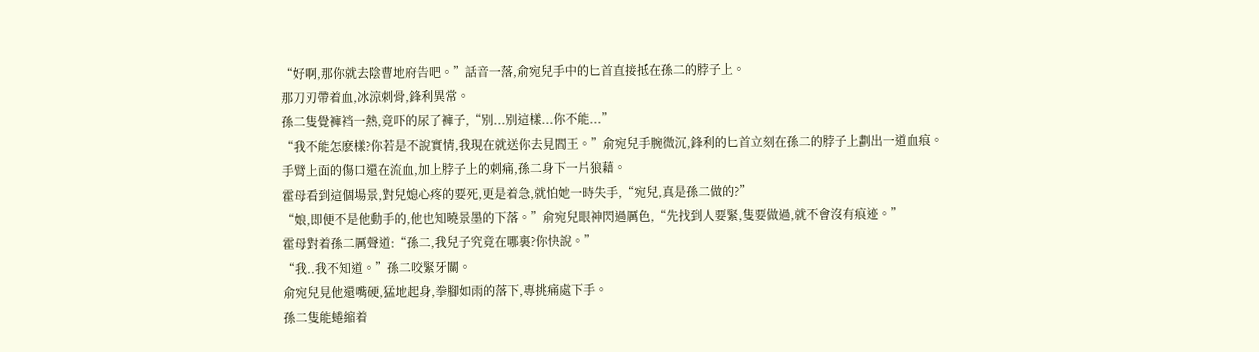“好啊,那你就去陰曹地府告吧。”話音一落,俞宛兒手中的匕首直接抵在孫二的脖子上。
那刀刃帶着血,冰涼刺骨,鋒利異常。
孫二隻覺褲裆一熱,竟吓的尿了褲子,“别...别這樣...你不能...”
“我不能怎麽樣?你若是不說實情,我現在就送你去見閻王。”俞宛兒手腕微沉,鋒利的匕首立刻在孫二的脖子上劃出一道血痕。
手臂上面的傷口還在流血,加上脖子上的刺痛,孫二身下一片狼藉。
霍母看到這個場景,對兒媳心疼的要死,更是着急,就怕她一時失手,“宛兒,真是孫二做的?”
“娘,即便不是他動手的,他也知曉景墨的下落。”俞宛兒眼神閃過厲色,“先找到人要緊,隻要做過,就不會沒有痕迹。”
霍母對着孫二厲聲道:“孫二,我兒子究竟在哪裏?你快說。”
“我..我不知道。”孫二咬緊牙關。
俞宛兒見他還嘴硬,猛地起身,拳腳如雨的落下,專挑痛處下手。
孫二隻能蜷縮着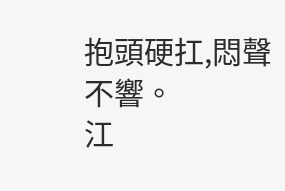抱頭硬扛,悶聲不響。
江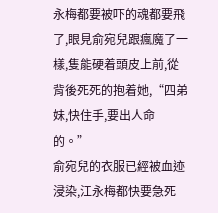永梅都要被吓的魂都要飛了,眼見俞宛兒跟瘋魔了一樣,隻能硬着頭皮上前,從背後死死的抱着她,“四弟妹,快住手,要出人命的。”
俞宛兒的衣服已經被血迹浸染,江永梅都快要急死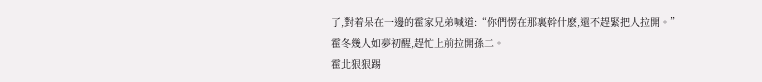了,對着呆在一邊的霍家兄弟喊道:“你們愣在那裏幹什麽,還不趕緊把人拉開。”
霍冬幾人如夢初醒,趕忙上前拉開孫二。
霍北狠狠踢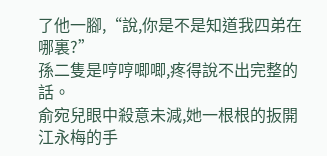了他一腳,“說,你是不是知道我四弟在哪裏?”
孫二隻是哼哼唧唧,疼得說不出完整的話。
俞宛兒眼中殺意未減,她一根根的扳開江永梅的手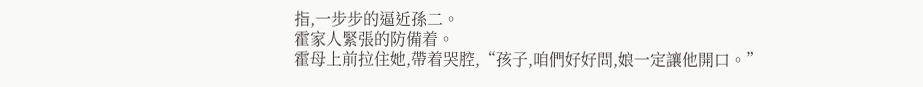指,一步步的逼近孫二。
霍家人緊張的防備着。
霍母上前拉住她,帶着哭腔,“孩子,咱們好好問,娘一定讓他開口。”